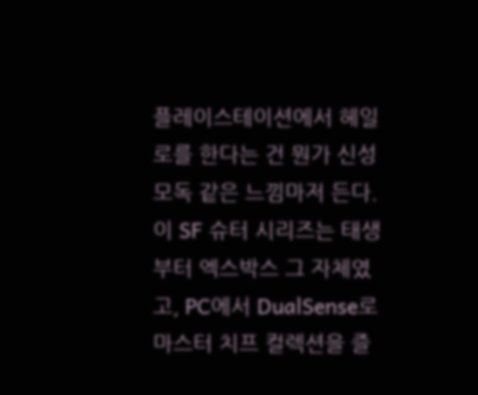플레이스테이션에서 헤일로를 한다는 건 뭔가 신성모독 같은 느낌마저 든다. 이 SF 슈터 시리즈는 태생부터 엑스박스 그 자체였고, PC에서 DualSense로 마스터 치프 컬렉션을 즐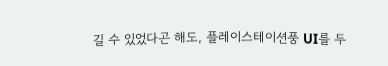길 수 있었다곤 해도, 플레이스테이션풍 UI를 두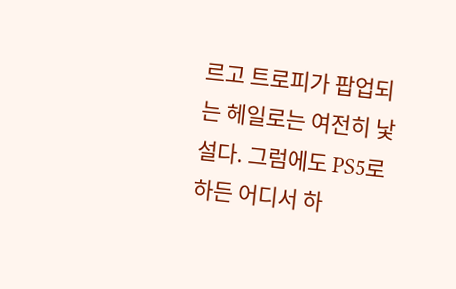르고 트로피가 팝업되는 헤일로는 여전히 낯설다. 그럼에도 PS5로 하든 어디서 하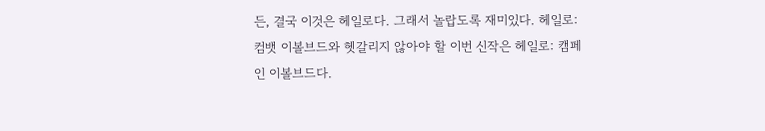든, 결국 이것은 헤일로다. 그래서 놀랍도록 재미있다. 헤일로: 컴뱃 이볼브드와 헷갈리지 않아야 할 이번 신작은 헤일로: 캠페인 이볼브드다.